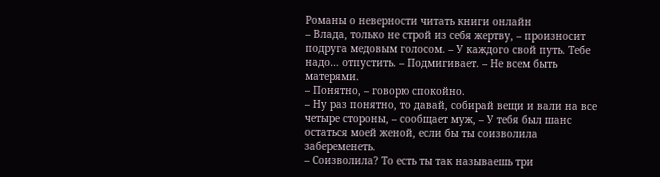Романы о неверности читать книги онлайн
– Влада, только не строй из себя жертву, – произносит подруга медовым голосом. – У каждого свой путь. Тебе надо… отпустить. – Подмигивает. – Не всем быть матерями.
– Понятно, – говорю спокойно.
– Ну раз понятно, то давай, собирай вещи и вали на все четыре стороны, – сообщает муж, – У тебя был шанс остаться моей женой, если бы ты соизволила забеременеть.
– Соизволила? То есть ты так называешь три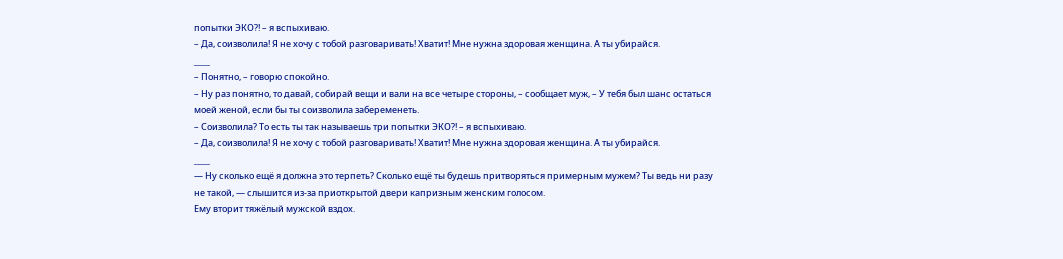попытки ЭКО?! – я вспыхиваю.
– Да, соизволила! Я не хочу с тобой разговаривать! Хватит! Мне нужна здоровая женщина. А ты убирайся.
____
– Понятно, – говорю спокойно.
– Ну раз понятно, то давай, собирай вещи и вали на все четыре стороны, – сообщает муж, – У тебя был шанс остаться моей женой, если бы ты соизволила забеременеть.
– Соизволила? То есть ты так называешь три попытки ЭКО?! – я вспыхиваю.
– Да, соизволила! Я не хочу с тобой разговаривать! Хватит! Мне нужна здоровая женщина. А ты убирайся.
____
— Ну сколько ещё я должна это терпеть? Сколько ещё ты будешь притворяться примерным мужем? Ты ведь ни разу не такой, — слышится из-за приоткрытой двери капризным женским голосом.
Ему вторит тяжёлый мужской вздох.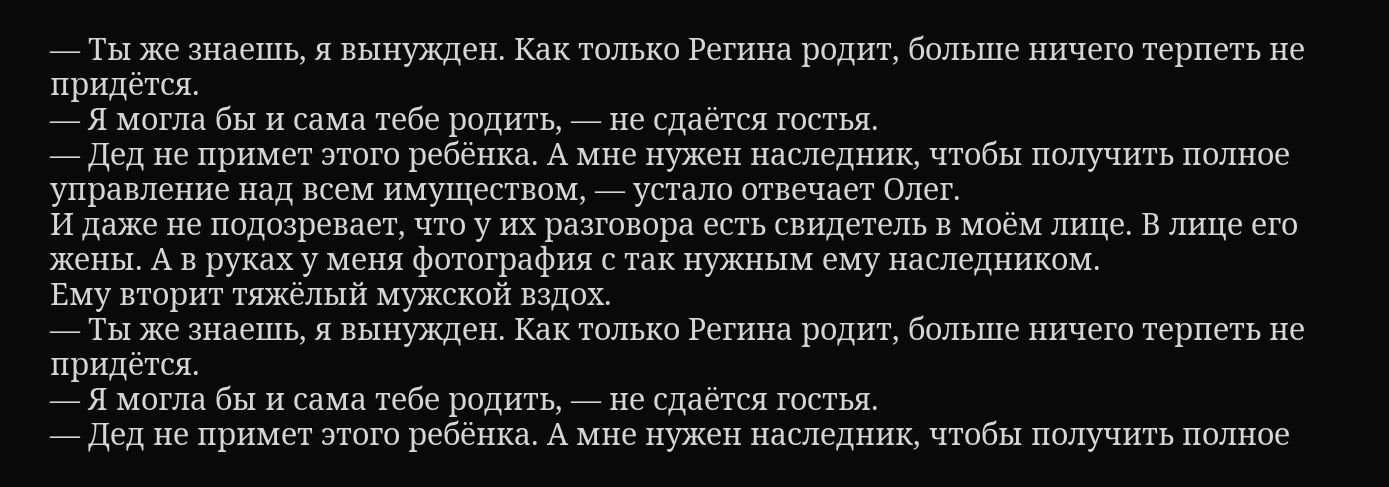— Ты же знаешь, я вынужден. Как только Регина родит, больше ничего терпеть не придётся.
— Я могла бы и сама тебе родить, — не сдаётся гостья.
— Дед не примет этого ребёнка. А мне нужен наследник, чтобы получить полное управление над всем имуществом, — устало отвечает Олег.
И даже не подозревает, что у их разговора есть свидетель в моём лице. В лице его жены. А в руках у меня фотография с так нужным ему наследником.
Ему вторит тяжёлый мужской вздох.
— Ты же знаешь, я вынужден. Как только Регина родит, больше ничего терпеть не придётся.
— Я могла бы и сама тебе родить, — не сдаётся гостья.
— Дед не примет этого ребёнка. А мне нужен наследник, чтобы получить полное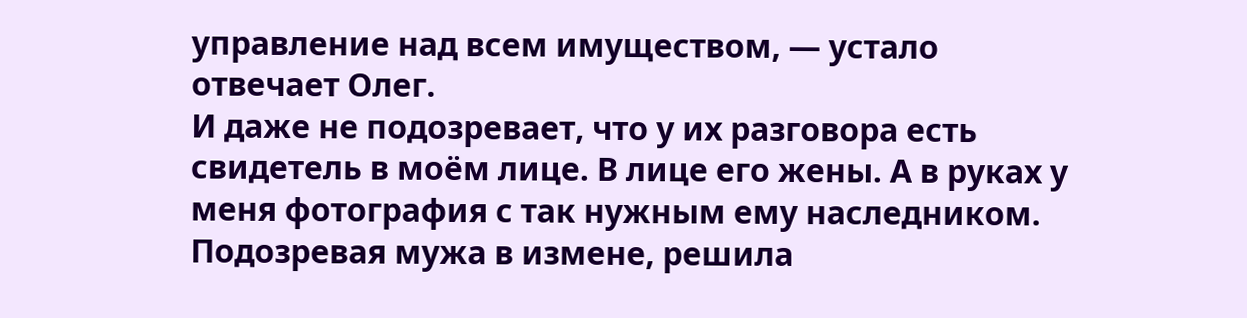управление над всем имуществом, — устало отвечает Олег.
И даже не подозревает, что у их разговора есть свидетель в моём лице. В лице его жены. А в руках у меня фотография с так нужным ему наследником.
Подозревая мужа в измене, решила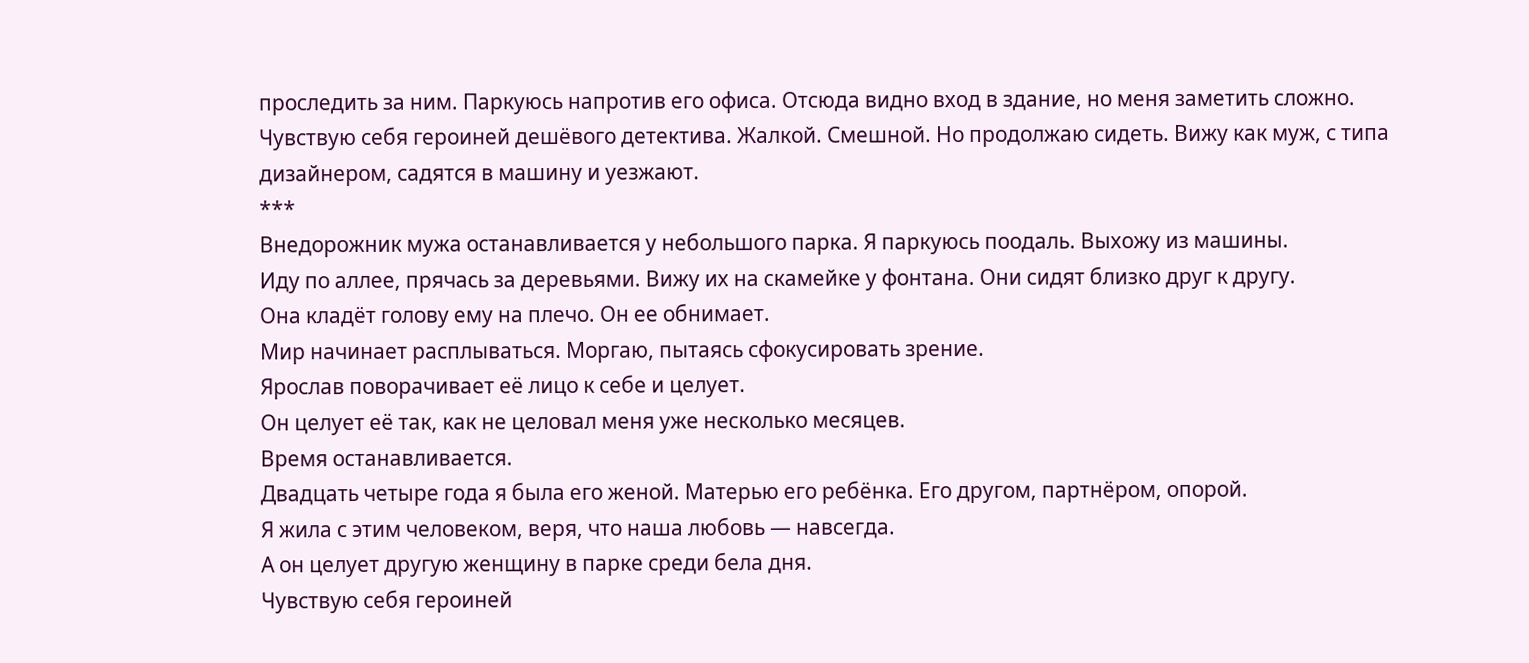проследить за ним. Паркуюсь напротив его офиса. Отсюда видно вход в здание, но меня заметить сложно.
Чувствую себя героиней дешёвого детектива. Жалкой. Смешной. Но продолжаю сидеть. Вижу как муж, с типа дизайнером, садятся в машину и уезжают.
***
Внедорожник мужа останавливается у небольшого парка. Я паркуюсь поодаль. Выхожу из машины.
Иду по аллее, прячась за деревьями. Вижу их на скамейке у фонтана. Они сидят близко друг к другу.
Она кладёт голову ему на плечо. Он ее обнимает.
Мир начинает расплываться. Моргаю, пытаясь сфокусировать зрение.
Ярослав поворачивает её лицо к себе и целует.
Он целует её так, как не целовал меня уже несколько месяцев.
Время останавливается.
Двадцать четыре года я была его женой. Матерью его ребёнка. Его другом, партнёром, опорой.
Я жила с этим человеком, веря, что наша любовь — навсегда.
А он целует другую женщину в парке среди бела дня.
Чувствую себя героиней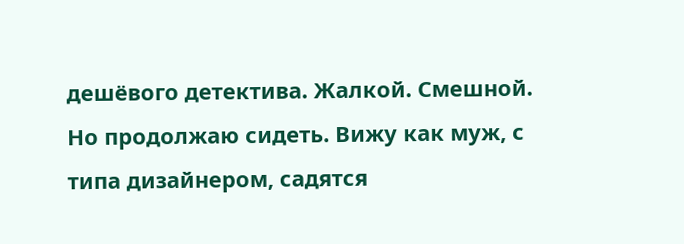дешёвого детектива. Жалкой. Смешной. Но продолжаю сидеть. Вижу как муж, с типа дизайнером, садятся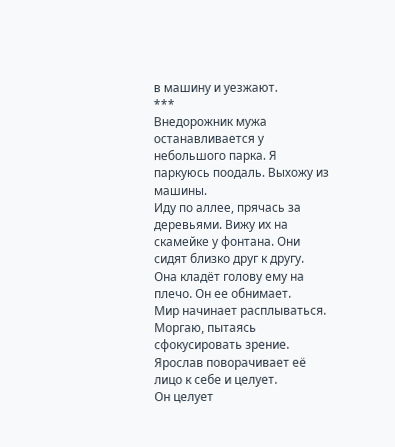в машину и уезжают.
***
Внедорожник мужа останавливается у небольшого парка. Я паркуюсь поодаль. Выхожу из машины.
Иду по аллее, прячась за деревьями. Вижу их на скамейке у фонтана. Они сидят близко друг к другу.
Она кладёт голову ему на плечо. Он ее обнимает.
Мир начинает расплываться. Моргаю, пытаясь сфокусировать зрение.
Ярослав поворачивает её лицо к себе и целует.
Он целует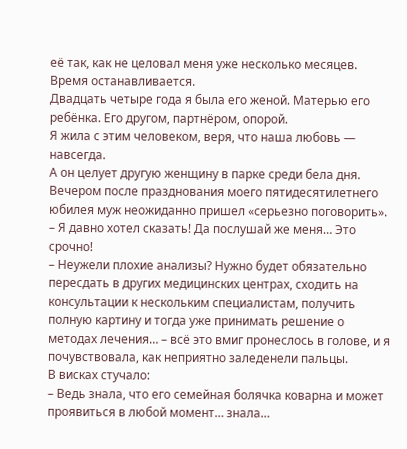её так, как не целовал меня уже несколько месяцев.
Время останавливается.
Двадцать четыре года я была его женой. Матерью его ребёнка. Его другом, партнёром, опорой.
Я жила с этим человеком, веря, что наша любовь — навсегда.
А он целует другую женщину в парке среди бела дня.
Вечером после празднования моего пятидесятилетнего юбилея муж неожиданно пришел «серьезно поговорить».
– Я давно хотел сказать! Да послушай же меня… Это срочно!
– Неужели плохие анализы? Нужно будет обязательно пересдать в других медицинских центрах, сходить на консультации к нескольким специалистам, получить полную картину и тогда уже принимать решение о методах лечения… – всё это вмиг пронеслось в голове, и я почувствовала, как неприятно заледенели пальцы.
В висках стучало:
– Ведь знала, что его семейная болячка коварна и может проявиться в любой момент… знала…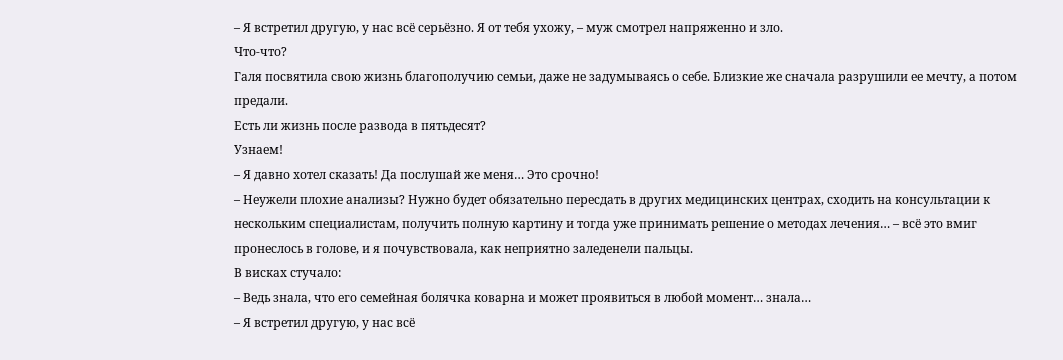– Я встретил другую, у нас всё серьёзно. Я от тебя ухожу, – муж смотрел напряженно и зло.
Что-что?
Галя посвятила свою жизнь благополучию семьи, даже не задумываясь о себе. Близкие же сначала разрушили ее мечту, а потом предали.
Есть ли жизнь после развода в пятьдесят?
Узнаем!
– Я давно хотел сказать! Да послушай же меня… Это срочно!
– Неужели плохие анализы? Нужно будет обязательно пересдать в других медицинских центрах, сходить на консультации к нескольким специалистам, получить полную картину и тогда уже принимать решение о методах лечения… – всё это вмиг пронеслось в голове, и я почувствовала, как неприятно заледенели пальцы.
В висках стучало:
– Ведь знала, что его семейная болячка коварна и может проявиться в любой момент… знала…
– Я встретил другую, у нас всё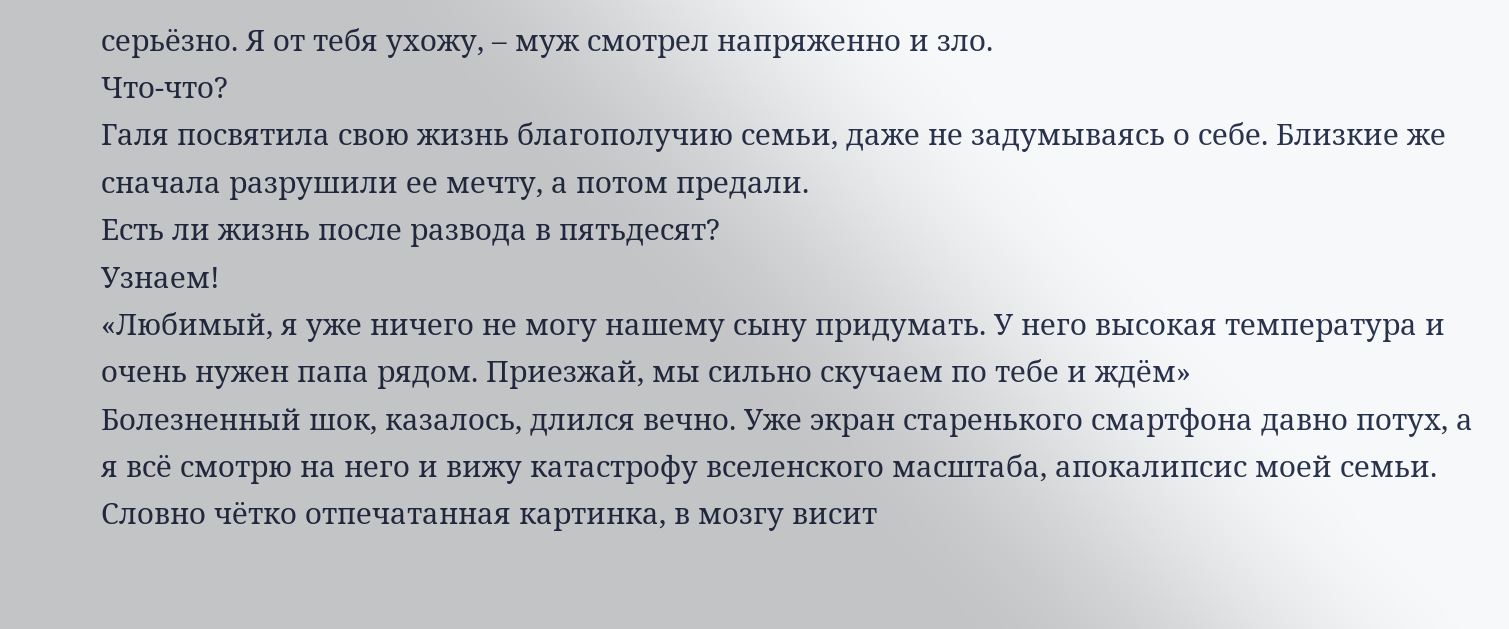серьёзно. Я от тебя ухожу, – муж смотрел напряженно и зло.
Что-что?
Галя посвятила свою жизнь благополучию семьи, даже не задумываясь о себе. Близкие же сначала разрушили ее мечту, а потом предали.
Есть ли жизнь после развода в пятьдесят?
Узнаем!
«Любимый, я уже ничего не могу нашему сыну придумать. У него высокая температура и очень нужен папа рядом. Приезжай, мы сильно скучаем по тебе и ждём»
Болезненный шок, казалось, длился вечно. Уже экран старенького смартфона давно потух, а я всё смотрю на него и вижу катастрофу вселенского масштаба, апокалипсис моей семьи. Словно чётко отпечатанная картинка, в мозгу висит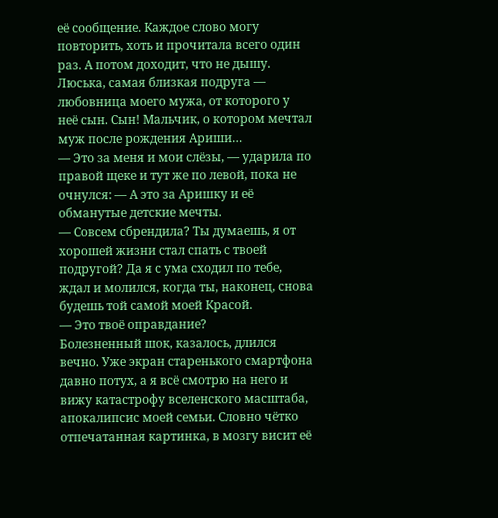её сообщение. Каждое слово могу повторить, хоть и прочитала всего один раз. А потом доходит, что не дышу. Люська, самая близкая подруга — любовница моего мужа, от которого у неё сын. Сын! Мальчик, о котором мечтал муж после рождения Ариши…
— Это за меня и мои слёзы, — ударила по правой щеке и тут же по левой, пока не очнулся: — А это за Аришку и её обманутые детские мечты.
— Совсем сбрендила? Ты думаешь, я от хорошей жизни стал спать с твоей подругой? Да я с ума сходил по тебе, ждал и молился, когда ты, наконец, снова будешь той самой моей Красой.
— Это твоё оправдание?
Болезненный шок, казалось, длился вечно. Уже экран старенького смартфона давно потух, а я всё смотрю на него и вижу катастрофу вселенского масштаба, апокалипсис моей семьи. Словно чётко отпечатанная картинка, в мозгу висит её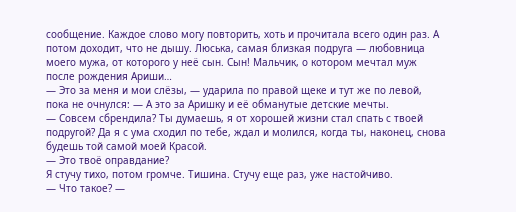сообщение. Каждое слово могу повторить, хоть и прочитала всего один раз. А потом доходит, что не дышу. Люська, самая близкая подруга — любовница моего мужа, от которого у неё сын. Сын! Мальчик, о котором мечтал муж после рождения Ариши…
— Это за меня и мои слёзы, — ударила по правой щеке и тут же по левой, пока не очнулся: — А это за Аришку и её обманутые детские мечты.
— Совсем сбрендила? Ты думаешь, я от хорошей жизни стал спать с твоей подругой? Да я с ума сходил по тебе, ждал и молился, когда ты, наконец, снова будешь той самой моей Красой.
— Это твоё оправдание?
Я стучу тихо, потом громче. Тишина. Стучу еще раз, уже настойчиво.
— Что такое? —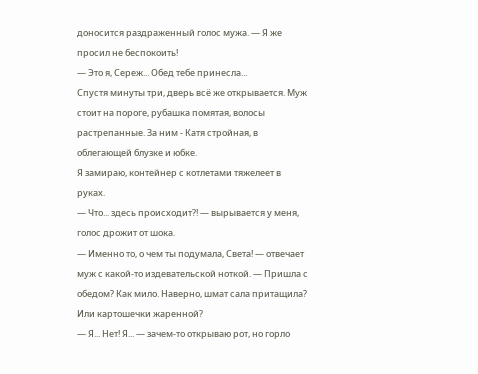доносится раздраженный голос мужа. — Я же просил не беспокоить!
— Это я, Сереж... Обед тебе принесла...
Спустя минуты три, дверь всё же открывается. Муж стоит на пороге, рубашка помятая, волосы растрепанные. За ним - Катя стройная, в облегающей блузке и юбке.
Я замираю, контейнер с котлетами тяжелеет в руках.
— Что... здесь происходит?! — вырывается у меня, голос дрожит от шока.
— Именно то, о чем ты подумала, Света! — отвечает муж с какой-то издевательской ноткой. — Пришла с обедом? Как мило. Наверно, шмат сала притащила? Или картошечки жаренной?
— Я... Нет! Я... — зачем-то открываю рот, но горло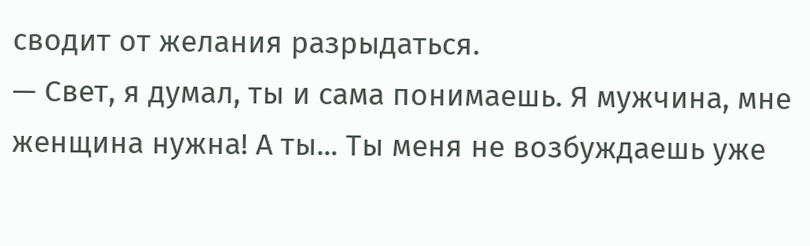сводит от желания разрыдаться.
— Свет, я думал, ты и сама понимаешь. Я мужчина, мне женщина нужна! А ты... Ты меня не возбуждаешь уже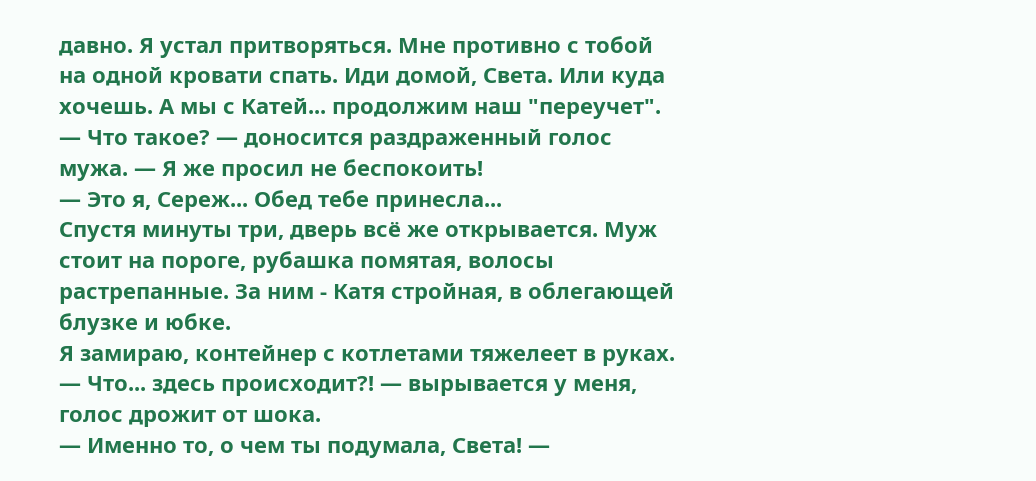давно. Я устал притворяться. Мне противно с тобой на одной кровати спать. Иди домой, Света. Или куда хочешь. А мы с Катей... продолжим наш "переучет".
— Что такое? — доносится раздраженный голос мужа. — Я же просил не беспокоить!
— Это я, Сереж... Обед тебе принесла...
Спустя минуты три, дверь всё же открывается. Муж стоит на пороге, рубашка помятая, волосы растрепанные. За ним - Катя стройная, в облегающей блузке и юбке.
Я замираю, контейнер с котлетами тяжелеет в руках.
— Что... здесь происходит?! — вырывается у меня, голос дрожит от шока.
— Именно то, о чем ты подумала, Света! —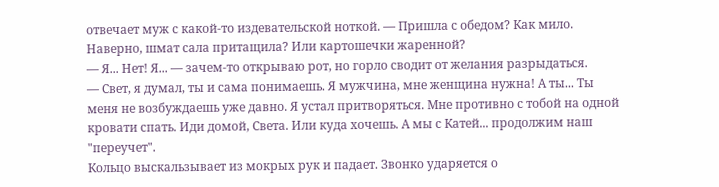отвечает муж с какой-то издевательской ноткой. — Пришла с обедом? Как мило. Наверно, шмат сала притащила? Или картошечки жаренной?
— Я... Нет! Я... — зачем-то открываю рот, но горло сводит от желания разрыдаться.
— Свет, я думал, ты и сама понимаешь. Я мужчина, мне женщина нужна! А ты... Ты меня не возбуждаешь уже давно. Я устал притворяться. Мне противно с тобой на одной кровати спать. Иди домой, Света. Или куда хочешь. А мы с Катей... продолжим наш "переучет".
Кольцо выскальзывает из мокрых рук и падает. Звонко ударяется о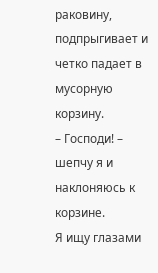раковину, подпрыгивает и четко падает в мусорную корзину.
– Господи! – шепчу я и наклоняюсь к корзине.
Я ищу глазами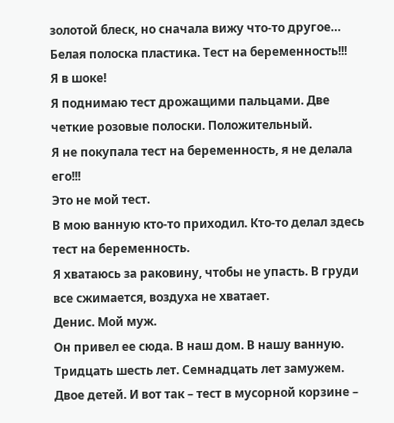золотой блеск, но сначала вижу что-то другое…
Белая полоска пластика. Тест на беременность!!!
Я в шоке!
Я поднимаю тест дрожащими пальцами. Две четкие розовые полоски. Положительный.
Я не покупала тест на беременность, я не делала его!!!
Это не мой тест.
В мою ванную кто-то приходил. Кто-то делал здесь тест на беременность.
Я хватаюсь за раковину, чтобы не упасть. В груди все сжимается, воздуха не хватает.
Денис. Мой муж.
Он привел ее сюда. В наш дом. В нашу ванную.
Тридцать шесть лет. Семнадцать лет замужем. Двое детей. И вот так – тест в мусорной корзине –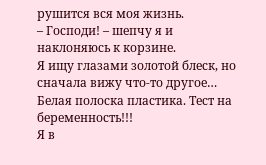рушится вся моя жизнь.
– Господи! – шепчу я и наклоняюсь к корзине.
Я ищу глазами золотой блеск, но сначала вижу что-то другое…
Белая полоска пластика. Тест на беременность!!!
Я в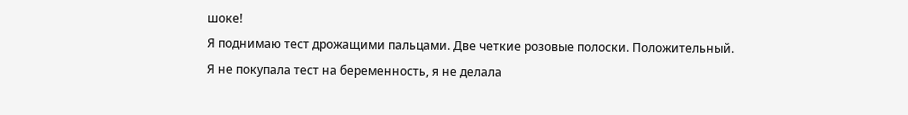шоке!
Я поднимаю тест дрожащими пальцами. Две четкие розовые полоски. Положительный.
Я не покупала тест на беременность, я не делала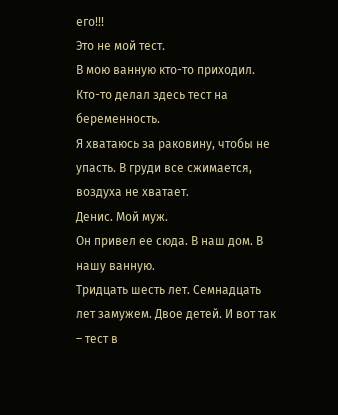его!!!
Это не мой тест.
В мою ванную кто-то приходил. Кто-то делал здесь тест на беременность.
Я хватаюсь за раковину, чтобы не упасть. В груди все сжимается, воздуха не хватает.
Денис. Мой муж.
Он привел ее сюда. В наш дом. В нашу ванную.
Тридцать шесть лет. Семнадцать лет замужем. Двое детей. И вот так – тест в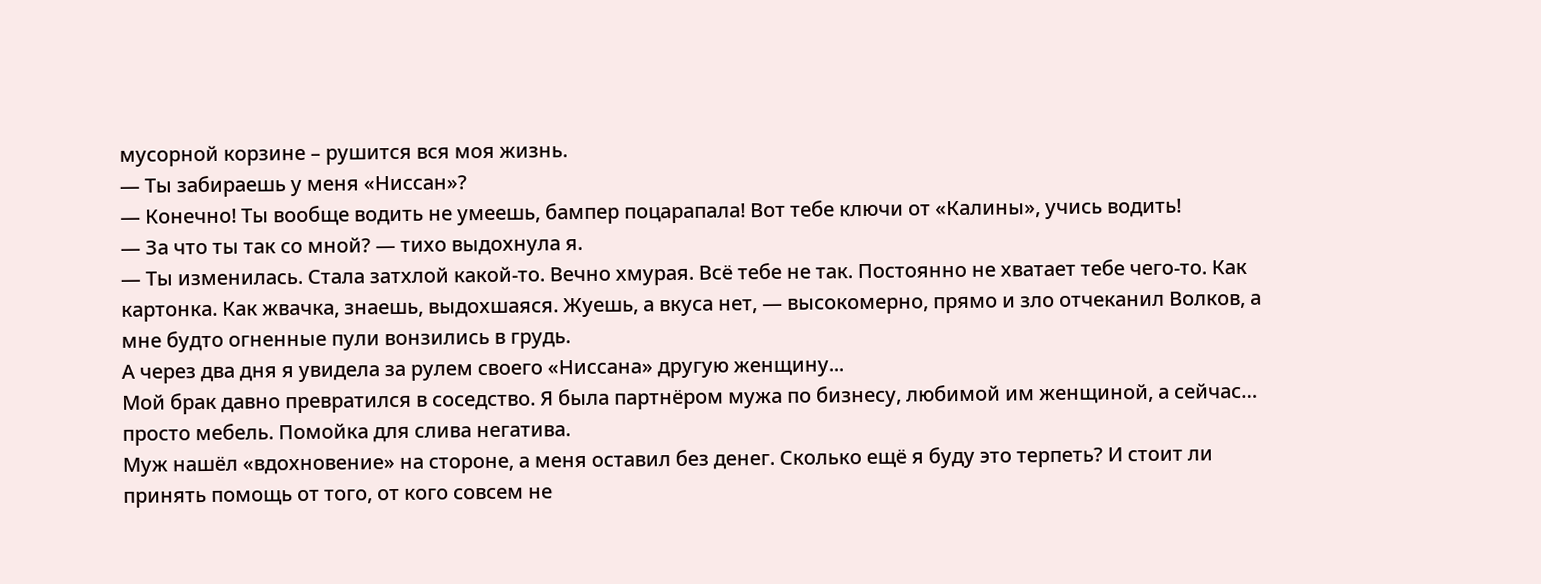мусорной корзине – рушится вся моя жизнь.
— Ты забираешь у меня «Ниссан»?
— Конечно! Ты вообще водить не умеешь, бампер поцарапала! Вот тебе ключи от «Калины», учись водить!
— За что ты так со мной? — тихо выдохнула я.
— Ты изменилась. Стала затхлой какой-то. Вечно хмурая. Всё тебе не так. Постоянно не хватает тебе чего-то. Как картонка. Как жвачка, знаешь, выдохшаяся. Жуешь, а вкуса нет, — высокомерно, прямо и зло отчеканил Волков, а мне будто огненные пули вонзились в грудь.
А через два дня я увидела за рулем своего «Ниссана» другую женщину...
Мой брак давно превратился в соседство. Я была партнёром мужа по бизнесу, любимой им женщиной, а сейчас… просто мебель. Помойка для слива негатива.
Муж нашёл «вдохновение» на стороне, а меня оставил без денег. Сколько ещё я буду это терпеть? И стоит ли принять помощь от того, от кого совсем не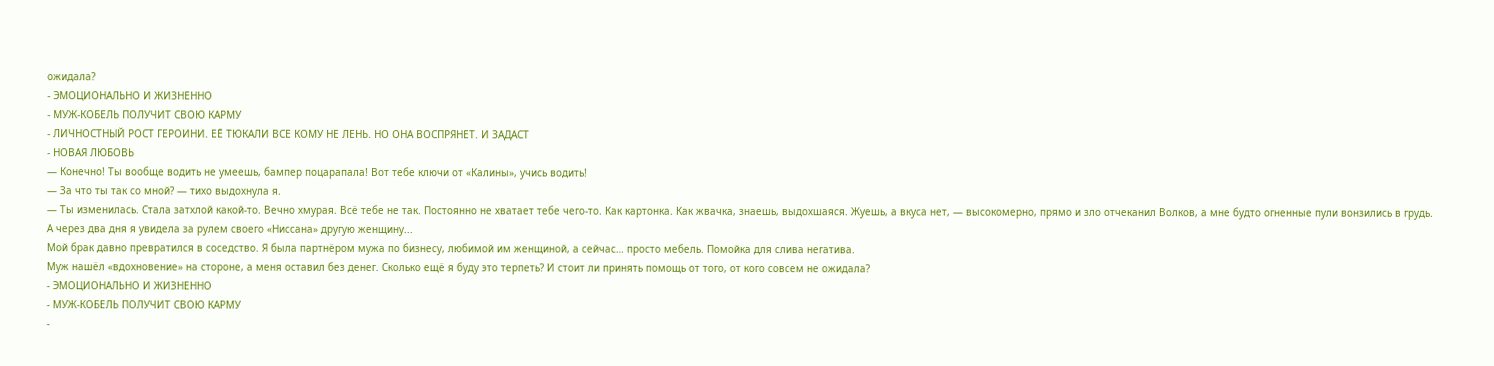ожидала?
- ЭМОЦИОНАЛЬНО И ЖИЗНЕННО
- МУЖ-КОБЕЛЬ ПОЛУЧИТ СВОЮ КАРМУ
- ЛИЧНОСТНЫЙ РОСТ ГЕРОИНИ. ЕЁ ТЮКАЛИ ВСЕ КОМУ НЕ ЛЕНЬ. НО ОНА ВОСПРЯНЕТ. И ЗАДАСТ
- НОВАЯ ЛЮБОВЬ
— Конечно! Ты вообще водить не умеешь, бампер поцарапала! Вот тебе ключи от «Калины», учись водить!
— За что ты так со мной? — тихо выдохнула я.
— Ты изменилась. Стала затхлой какой-то. Вечно хмурая. Всё тебе не так. Постоянно не хватает тебе чего-то. Как картонка. Как жвачка, знаешь, выдохшаяся. Жуешь, а вкуса нет, — высокомерно, прямо и зло отчеканил Волков, а мне будто огненные пули вонзились в грудь.
А через два дня я увидела за рулем своего «Ниссана» другую женщину...
Мой брак давно превратился в соседство. Я была партнёром мужа по бизнесу, любимой им женщиной, а сейчас… просто мебель. Помойка для слива негатива.
Муж нашёл «вдохновение» на стороне, а меня оставил без денег. Сколько ещё я буду это терпеть? И стоит ли принять помощь от того, от кого совсем не ожидала?
- ЭМОЦИОНАЛЬНО И ЖИЗНЕННО
- МУЖ-КОБЕЛЬ ПОЛУЧИТ СВОЮ КАРМУ
-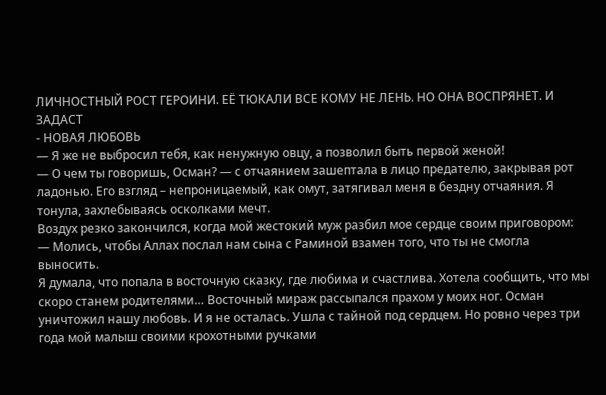ЛИЧНОСТНЫЙ РОСТ ГЕРОИНИ. ЕЁ ТЮКАЛИ ВСЕ КОМУ НЕ ЛЕНЬ. НО ОНА ВОСПРЯНЕТ. И ЗАДАСТ
- НОВАЯ ЛЮБОВЬ
— Я же не выбросил тебя, как ненужную овцу, а позволил быть первой женой!
— О чем ты говоришь, Осман? — с отчаянием зашептала в лицо предателю, закрывая рот ладонью. Его взгляд – непроницаемый, как омут, затягивал меня в бездну отчаяния. Я тонула, захлебываясь осколками мечт.
Воздух резко закончился, когда мой жестокий муж разбил мое сердце своим приговором:
— Молись, чтобы Аллах послал нам сына с Раминой взамен того, что ты не смогла выносить.
Я думала, что попала в восточную сказку, где любима и счастлива. Хотела сообщить, что мы скоро станем родителями… Восточный мираж рассыпался прахом у моих ног. Осман уничтожил нашу любовь. И я не осталась. Ушла с тайной под сердцем. Но ровно через три года мой малыш своими крохотными ручками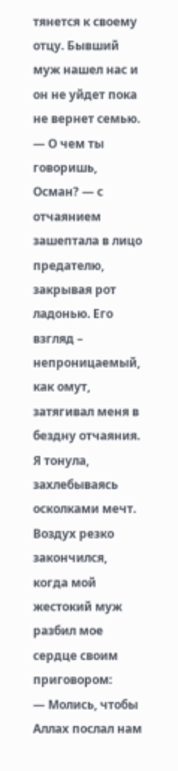тянется к своему отцу. Бывший муж нашел нас и он не уйдет пока не вернет семью.
— О чем ты говоришь, Осман? — с отчаянием зашептала в лицо предателю, закрывая рот ладонью. Его взгляд – непроницаемый, как омут, затягивал меня в бездну отчаяния. Я тонула, захлебываясь осколками мечт.
Воздух резко закончился, когда мой жестокий муж разбил мое сердце своим приговором:
— Молись, чтобы Аллах послал нам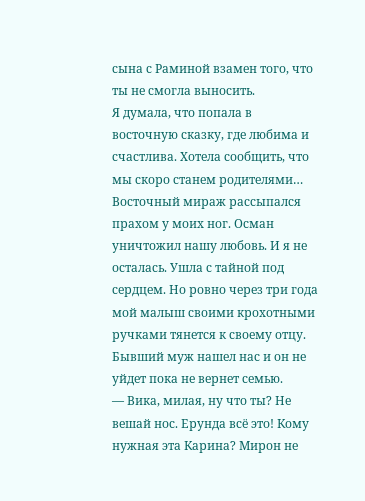сына с Раминой взамен того, что ты не смогла выносить.
Я думала, что попала в восточную сказку, где любима и счастлива. Хотела сообщить, что мы скоро станем родителями… Восточный мираж рассыпался прахом у моих ног. Осман уничтожил нашу любовь. И я не осталась. Ушла с тайной под сердцем. Но ровно через три года мой малыш своими крохотными ручками тянется к своему отцу. Бывший муж нашел нас и он не уйдет пока не вернет семью.
— Вика, милая, ну что ты? Не вешай нос. Ерунда всё это! Кому нужная эта Карина? Мирон не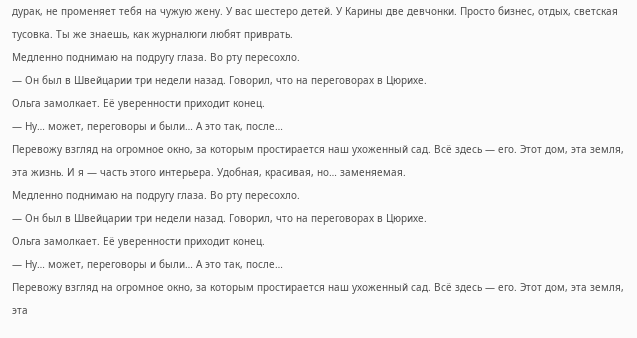дурак, не променяет тебя на чужую жену. У вас шестеро детей. У Карины две девчонки. Просто бизнес, отдых, светская тусовка. Ты же знаешь, как журналюги любят приврать.
Медленно поднимаю на подругу глаза. Во рту пересохло.
— Он был в Швейцарии три недели назад. Говорил, что на переговорах в Цюрихе.
Ольга замолкает. Её уверенности приходит конец.
— Ну… может, переговоры и были… А это так, после…
Перевожу взгляд на огромное окно, за которым простирается наш ухоженный сад. Всё здесь — его. Этот дом, эта земля, эта жизнь. И я — часть этого интерьера. Удобная, красивая, но… заменяемая.
Медленно поднимаю на подругу глаза. Во рту пересохло.
— Он был в Швейцарии три недели назад. Говорил, что на переговорах в Цюрихе.
Ольга замолкает. Её уверенности приходит конец.
— Ну… может, переговоры и были… А это так, после…
Перевожу взгляд на огромное окно, за которым простирается наш ухоженный сад. Всё здесь — его. Этот дом, эта земля, эта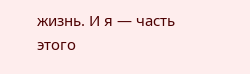жизнь. И я — часть этого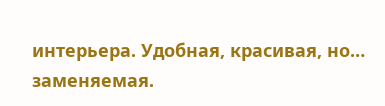интерьера. Удобная, красивая, но… заменяемая.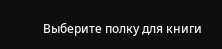Выберите полку для книги